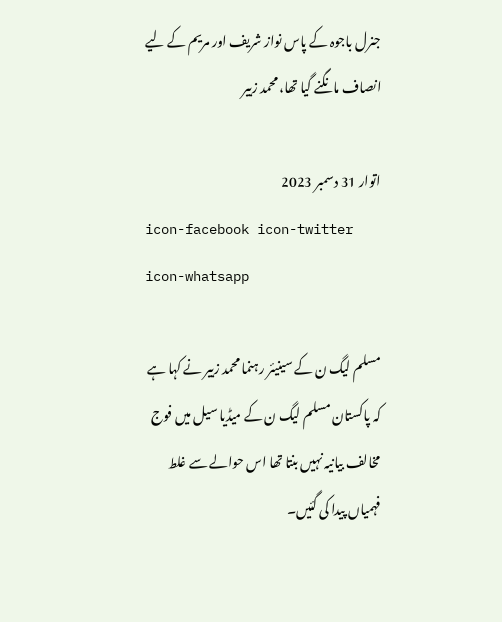جنرل باجوہ کے پاس نواز شریف اور مریم کے لیے انصاف مانگنے گیا تھا، محمد زبیر

اتوار 31 دسمبر 2023
icon-facebook icon-twitter icon-whatsapp

مسلم لیگ ن کے سینیئر رہنما محمد زبیر نے کہا ہے کہ پاکستان مسلم لیگ ن کے میڈیا سیل میں فوج مخالف بیانیہ نہیں بنتا تھا اس حوالے سے غلط فہمیاں پیدا کی گئیں۔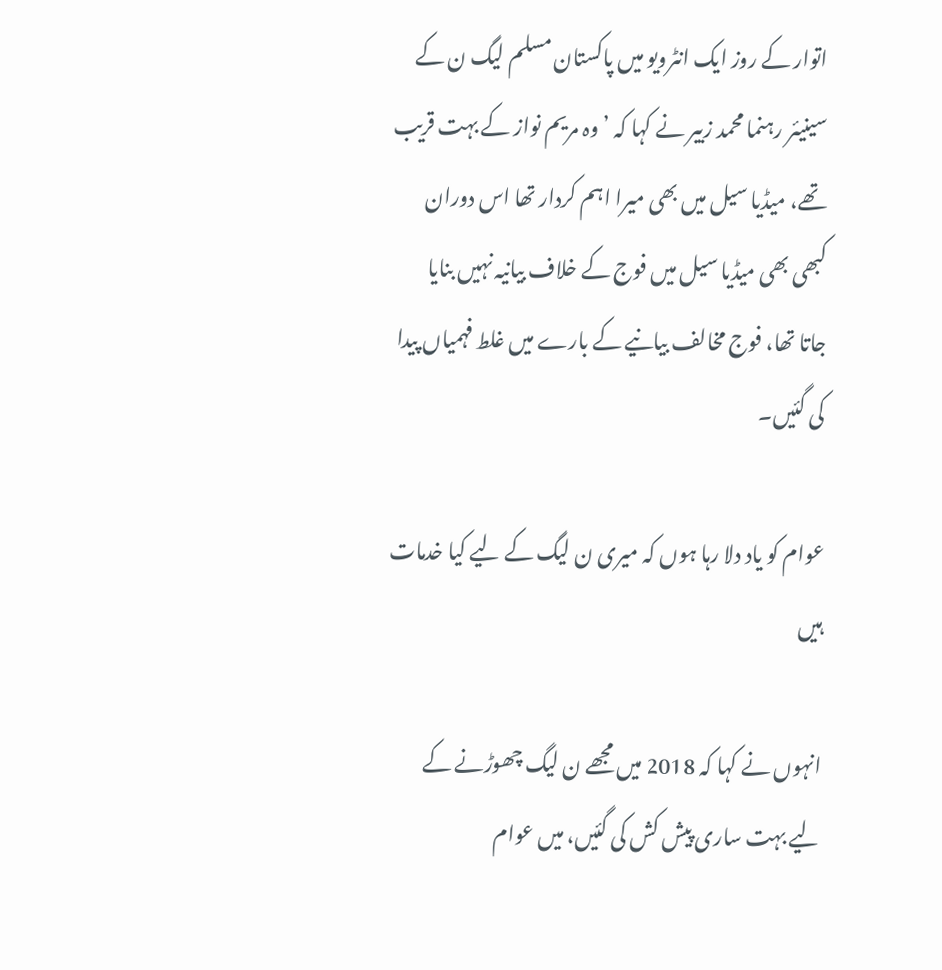اتوار کے روز ایک انٹرویو میں پاکستان مسلم لیگ ن کے سینیئر رہنما محمد زبیر نے کہا کہ ’وہ مریم نواز کے بہت قریب تھے، میڈیا سیل میں بھی میرا اہم کردار تھا اس دوران کبھی بھی میڈیا سیل میں فوج کے خلاف بیانیہ نہیں بنایا جاتا تھا، فوج مخالف بیانیے کے بارے میں غلط فہمیاں پیدا کی گئیں۔

عوام کو یاد دلا رہا ہوں کہ میری ن لیگ کے لیے کیا خدمات ہیں

انہوں نے کہا کہ 2018 میں مجھے ن لیگ چھوڑنے کے لیے بہت ساری پیش کش کی گئیں، میں عوام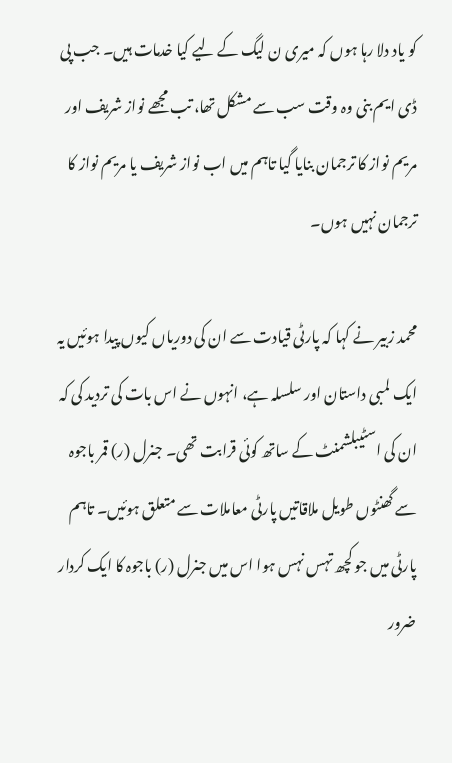کو یاد دلا رہا ہوں کہ میری ن لیگ کے لیے کیا خدمات ہیں۔ جب پی ڈی ایم بنی وہ وقت سب سے مشکل تھا، تب مجھے نواز شریف اور مریم نواز کا ترجمان بنایا گیا تاہم میں اب نواز شریف یا مریم نواز کا ترجمان نہیں ہوں۔

محمد زبیر نے کہا کہ پارٹی قیادت سے ان کی دوریاں کیوں پیدا ہوئیں یہ ایک لمبی داستان اور سلسلہ ہے، انہوں نے اس بات کی تردید کی کہ ان کی اسٹیبلشمنٹ کے ساتھ کوئی قرابت تھی۔ جنرل (ر) قمر باجوہ سے گھنٹوں طویل ملاقاتیں پارٹی معاملات سے متعلق ہوئیں۔ تاہم پارٹی میں جو کچھ تہس نہس ہوا اس میں جنرل (ر) باجوہ کا ایک کردار ضرور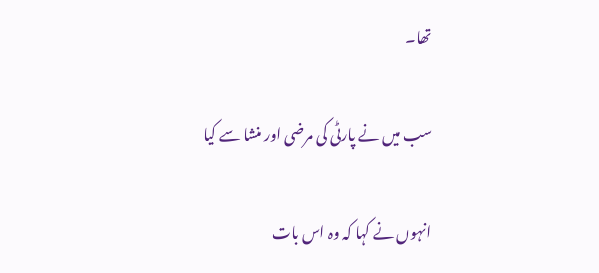تھا۔

سب میں نے پارٹی کی مرضی اور منشا سے کیا

انہوں نے کہا کہ وہ اس بات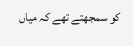کو سمجھتے تھے کہ میاں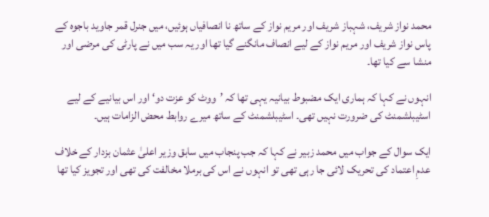محمد نواز شریف، شہباز شریف اور مریم نواز کے ساتھ نا انصافیاں ہوئیں، میں جنرل قمر جاوید باجوہ کے پاس نواز شریف اور مریم نواز کے لیے انصاف مانگنے گیا تھا اور یہ سب میں نے پارٹی کی مرضی اور منشا سے کیا تھا۔

انہوں نے کہا کہ ہماری ایک مضبوط بیانیہ یہی تھا کہ ’ووٹ کو عزت دو‘ اور اس بیانیے کے لیے اسٹیبلشمنٹ کی ضرورت نہیں تھی۔ اسٹیبلشمنٹ کے ساتھ میرے روابط محض الزامات ہیں۔

ایک سوال کے جواب میں محمد زبیر نے کہا کہ جب پنجاب میں سابق وزیر اعلیٰ عثمان بزدار کے خلاف عدمِ اعتماد کی تحریک لائی جا رہی تھی تو انہوں نے اس کی برملا مخالفت کی تھی اور تجویز کیا تھا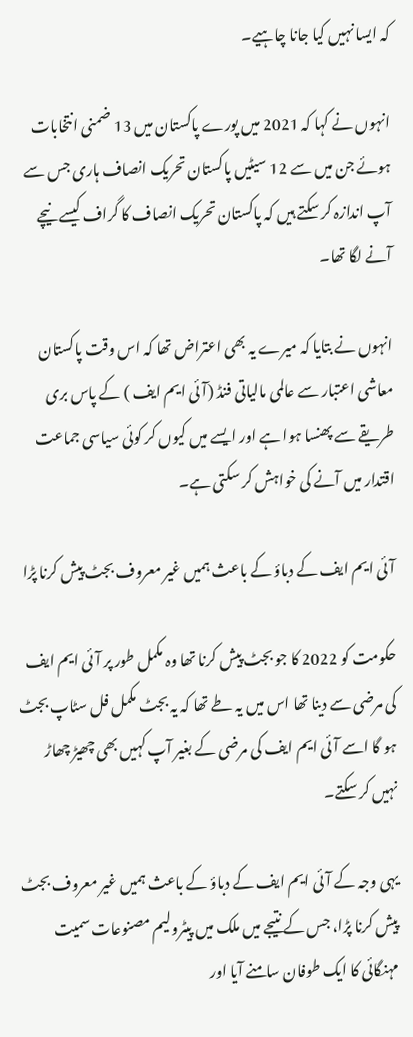کہ ایسا نہیں کیا جانا چاہیے۔

انہوں نے کہا کہ 2021 میں پورے پاکستان میں 13 ضمنی انتخابات ہوئے جن میں سے 12 سیٹیں پاکستان تحریک انصاف ہاری جس سے آپ اندازہ کر سکتے ہیں کہ پاکستان تحریک انصاف کا گراف کیسے نیچے آنے لگا تھا۔

انہوں نے بتایا کہ میرے یہ بھی اعتراض تھا کہ اس وقت پاکستان معاشی اعتبار سے عالمی مالیاتی فنڈ (آئی ایم ایف ) کے پاس بری طریقے سے پھنسا ہوا ہے اور ایسے میں کیوں کر کوئی سیاسی جماعت اقتدار میں آنے کی خواہش کر سکتی ہے۔

آئی ایم ایف کے دباؤ کے باعث ہمیں غیر معروف بجٹ پیش کرنا پڑا

حکومت کو 2022 کا جو بجٹ پیش کرنا تھا وہ مکمل طور پر آئی ایم ایف کی مرضی سے دینا تھا اس میں یہ طے تھا کہ یہ بجٹ مکمل فل سٹاپ بجٹ ہو گا اسے آئی ایم ایف کی مرضی کے بغیر آپ کہیں بھی چھیڑ چھاڑ نہیں کر سکتے۔

یہی وجہ کے آئی ایم ایف کے دباؤ کے باعث ہمیں غیر معروف بجٹ پیش کرنا پڑا، جس کے نتیجے میں ملک میں پیٹرولیم مصنوعات سمیت مہنگائی کا ایک طوفان سامنے آیا اور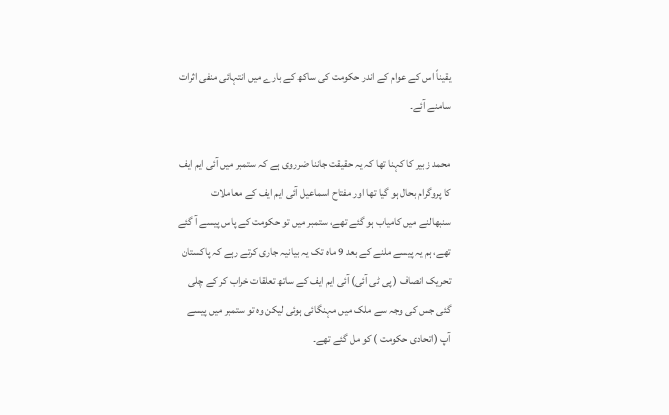یقیناً اس کے عوام کے اندر حکومت کی ساکھ کے بارے میں انتہائی منفی اثرات سامنے آئے۔

محمد زبیر کا کہنا تھا کہ یہ حقیقت جاننا ضرروی ہے کہ ستمبر میں آئی ایم ایف کا پروگرام بحال ہو گیا تھا اور مفتاح اسماعیل آئی ایم ایف کے معاملات سنبھالنے میں کامیاب ہو گئے تھے، ستمبر میں تو حکومت کے پاس پیسے آ گئے تھے، ہم یہ پیسے ملنے کے بعد 9 ماہ تک یہ بیانیہ جاری کرتے رہے کہ پاکستان تحریک انصاف ( پی ٹی آئی) آئی ایم ایف کے ساتھ تعلقات خراب کر کے چلی گئی جس کی وجہ سے ملک میں مہنگائی ہوئی لیکن وہ تو ستمبر میں پیسے آپ (اتحادی حکومت ) کو مل گئے تھے۔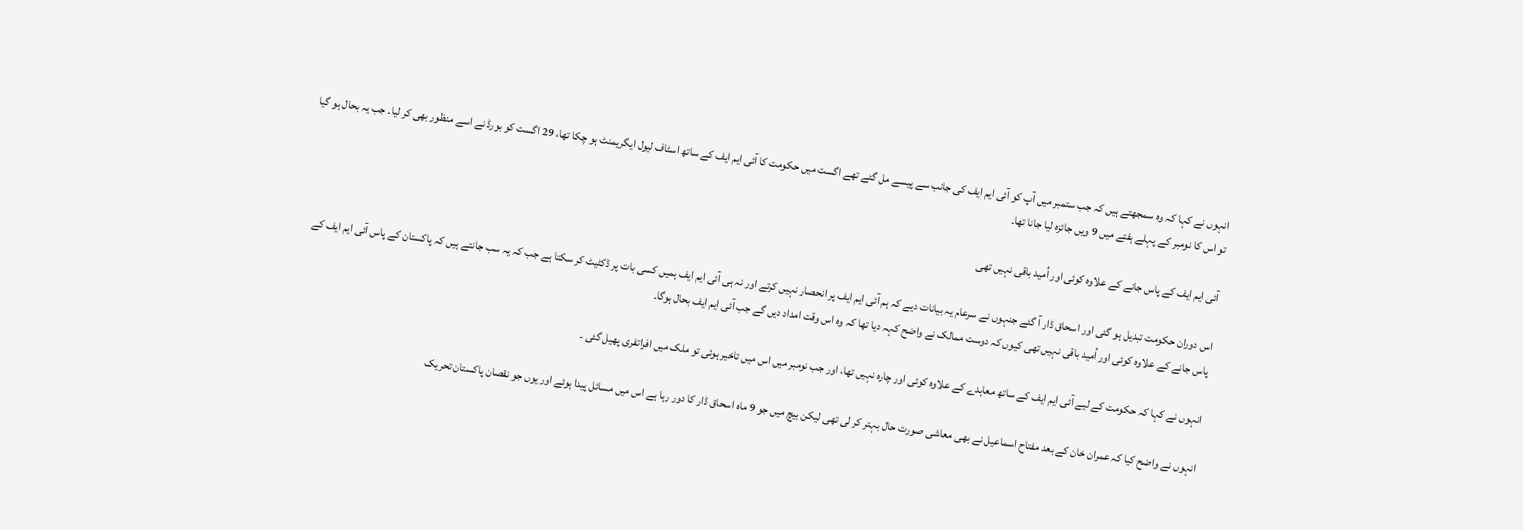انہوں نے کہا کہ وہ سمجھتے ہیں کہ جب ستمبر میں آپ کو آئی ایم ایف کی جانب سے پیسے مل گئے تھے اگست میں حکومت کا آئی ایم ایف کے ساتھ اسٹاف لیول ایگریمنٹ ہو چکا تھا، 29 اگست کو بورڈ نے اسے منظور بھی کر لیا۔ جب یہ بحال ہو گیا تو اس کا نومبر کے پہلے ہفتے میں 9 ویں جائزہ لیا جانا تھا۔

آئی ایم ایف کے پاس جانے کے علاوہ کوئی اور اُمید باقی نہیں تھی

اس دوران حکومت تبدیل ہو گئی اور اسحاق ڈار آ گئے جنہوں نے سرعام یہ بیانات دیے کہ ہم آئی ایم ایف پر انحصار نہیں کرتے اور نہ ہی آئی ایم ایف ہمیں کسی بات پر ڈکٹیٹ کر سکتا ہے جب کہ یہ سب جانتے ہیں کہ پاکستان کے پاس آئی ایم ایف کے پاس جانے کے علاوہ کوئی اور اُمید باقی نہیں تھی کیوں کہ دوست ممالک نے واضح کہہ دیا تھا کہ وہ اس وقت امداد دیں گے جب آئی ایم ایف بحال ہوگا۔

انہوں نے کہا کہ حکومت کے لیے آئی ایم ایف کے ساتھ معاہدے کے علاوہ کوئی اور چارہ نہیں تھا، اور جب نومبر میں اس میں تاخیر ہوئی تو ملک میں افراتفری پھیل گئی ۔

انہوں نے واضح کیا کہ عمران خان کے بعد مفتاح اسماعیل نے بھی معاشی صورت حال بہتر کر لی تھی لیکن بیچ میں جو 9 ماہ اسحاق ڈار کا دور رہا ہے اس میں مسائل پیدا ہوئے اور یوں جو نقصان پاکستان تحریک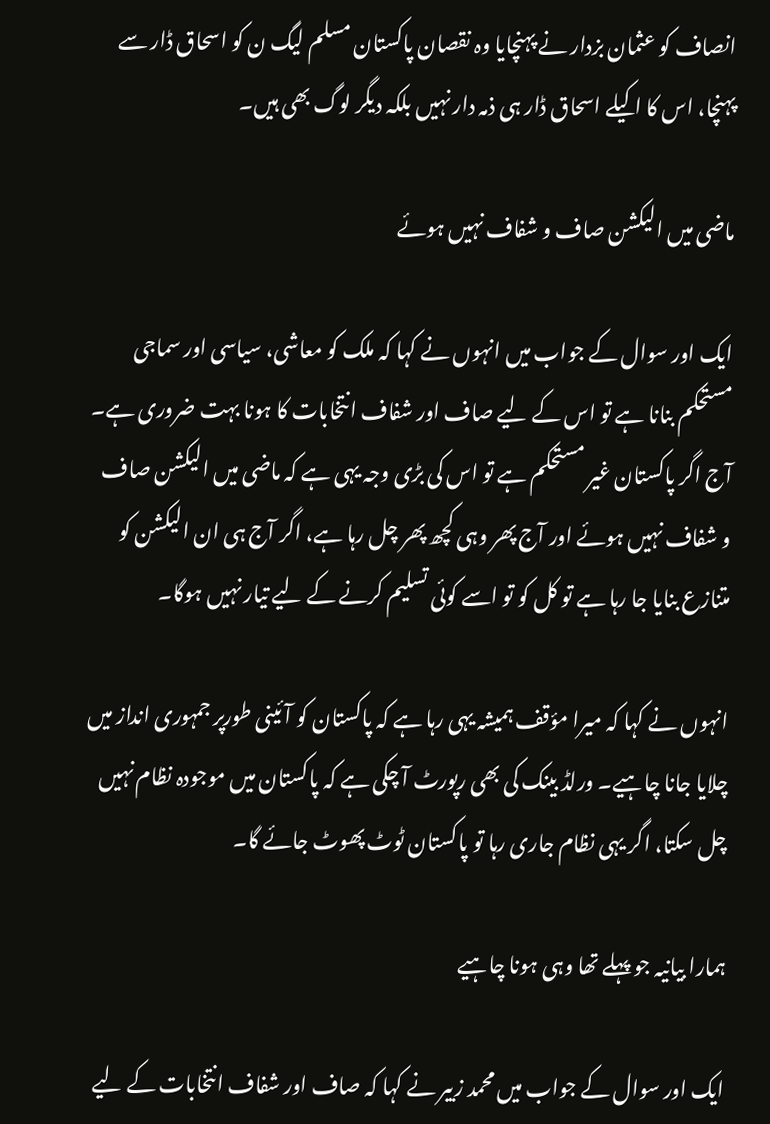انصاف کو عثمان بزدار نے پہنچایا وہ نقصان پاکستان مسلم لیگ ن کو اسحاق ڈار سے پہنچا، اس کا اکیلے اسحاق ڈار ہی ذمہ دار نہیں بلکہ دیگر لوگ بھی ہیں۔

ماضی میں الیکشن صاف و شفاف نہیں ہوئے

ایک اور سوال کے جواب میں انہوں نے کہا کہ ملک کو معاشی، سیاسی اور سماجی مستحکم بنانا ہے تو اس کے لیے صاف اور شفاف انتخابات کا ہونا بہت ضروری ہے۔ آج اگر پاکستان غیر مستحکم ہے تو اس کی بڑی وجہ یہی ہے کہ ماضی میں الیکشن صاف و شفاف نہیں ہوئے اور آج پھر وہی کچھ پھر چل رہا ہے، اگر آج ہی ان الیکشن کو متنازع بنایا جا رہا ہے تو کل کو تو اسے کوئی تسلیم کرنے کے لیے تیار نہیں ہوگا۔

انہوں نے کہا کہ میرا مؤقف ہمیشہ یہی رہا ہے کہ پاکستان کو آئینی طورپر جمہوری انداز میں چلایا جانا چاہیے۔ ورلڈ بینک کی بھی رپورٹ آ چکی ہے کہ پاکستان میں موجودہ نظام نہیں چل سکتا، اگر یہی نظام جاری رہا تو پاکستان ٹوٹ پھوٹ جائے گا۔

ہمارا بیانیہ جو پہلے تھا وہی ہونا چاہیے

ایک اور سوال کے جواب میں محمد زبیر نے کہا کہ صاف اور شفاف انتخابات کے لیے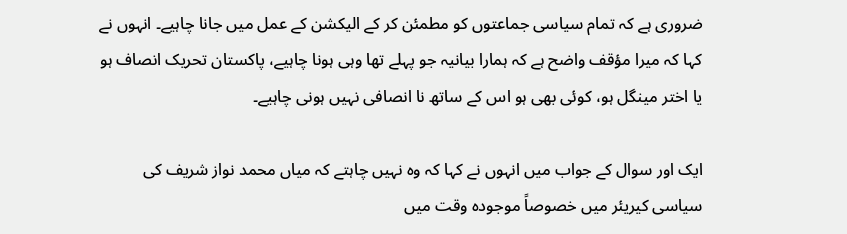ضروری ہے کہ تمام سیاسی جماعتوں کو مطمئن کر کے الیکشن کے عمل میں جانا چاہیے۔ انہوں نے کہا کہ میرا مؤقف واضح ہے کہ ہمارا بیانیہ جو پہلے تھا وہی ہونا چاہیے، پاکستان تحریک انصاف ہو یا اختر مینگل ہو، کوئی بھی ہو اس کے ساتھ نا انصافی نہیں ہونی چاہیے۔

ایک اور سوال کے جواب میں انہوں نے کہا کہ وہ نہیں چاہتے کہ میاں محمد نواز شریف کی سیاسی کیریئر میں خصوصاً موجودہ وقت میں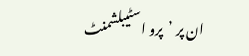ان پر ’پرو اسٹیبلشمنٹ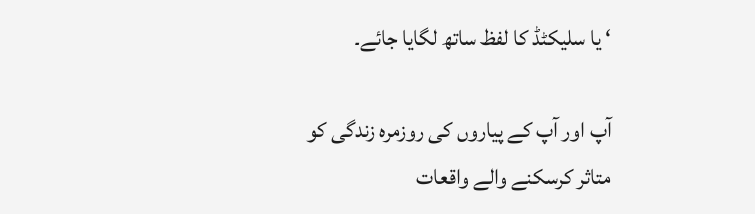‘ یا سلیکٹڈ کا لفظ ساتھ لگایا جائے۔

آپ اور آپ کے پیاروں کی روزمرہ زندگی کو متاثر کرسکنے والے واقعات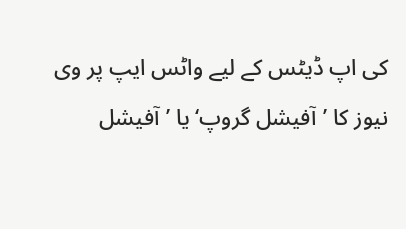کی اپ ڈیٹس کے لیے واٹس ایپ پر وی نیوز کا ’آفیشل گروپ‘ یا ’آفیشل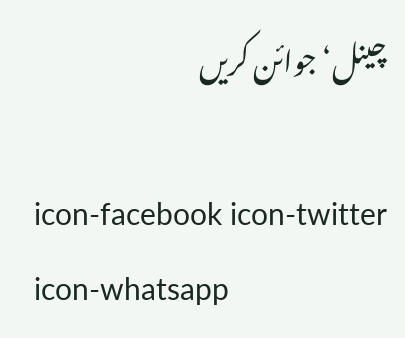چینل‘ جوائن کریں

icon-facebook icon-twitter icon-whatsapp